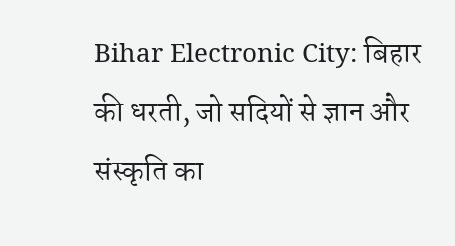Bihar Electronic City: बिहार की धरती, जो सदियों से ज्ञान और संस्कृति का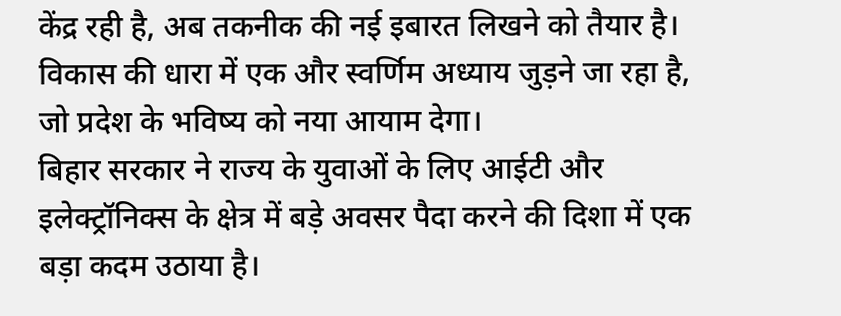केंद्र रही है, अब तकनीक की नई इबारत लिखने को तैयार है। विकास की धारा में एक और स्वर्णिम अध्याय जुड़ने जा रहा है, जो प्रदेश के भविष्य को नया आयाम देगा।
बिहार सरकार ने राज्य के युवाओं के लिए आईटी और इलेक्ट्रॉनिक्स के क्षेत्र में बड़े अवसर पैदा करने की दिशा में एक बड़ा कदम उठाया है।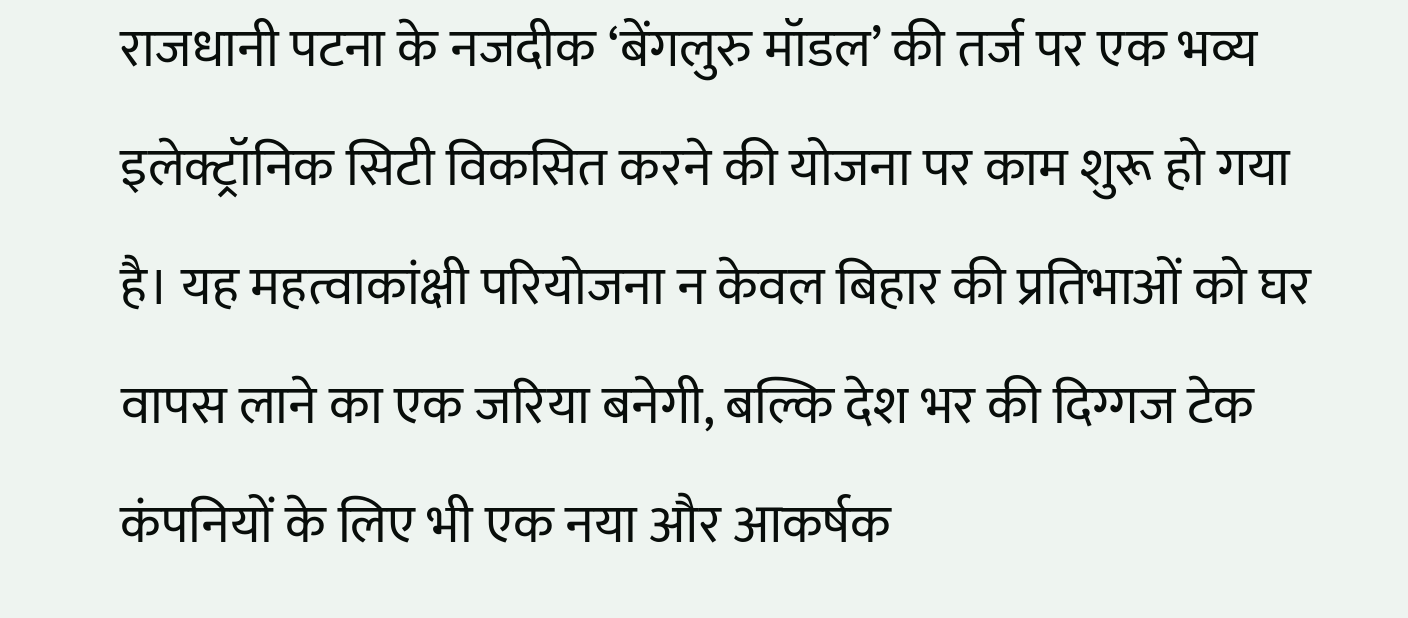राजधानी पटना के नजदीक ‘बेंगलुरु मॉडल’ की तर्ज पर एक भव्य इलेक्ट्रॉनिक सिटी विकसित करने की योजना पर काम शुरू हो गया है। यह महत्वाकांक्षी परियोजना न केवल बिहार की प्रतिभाओं को घर वापस लाने का एक जरिया बनेगी, बल्कि देश भर की दिग्गज टेक कंपनियों के लिए भी एक नया और आकर्षक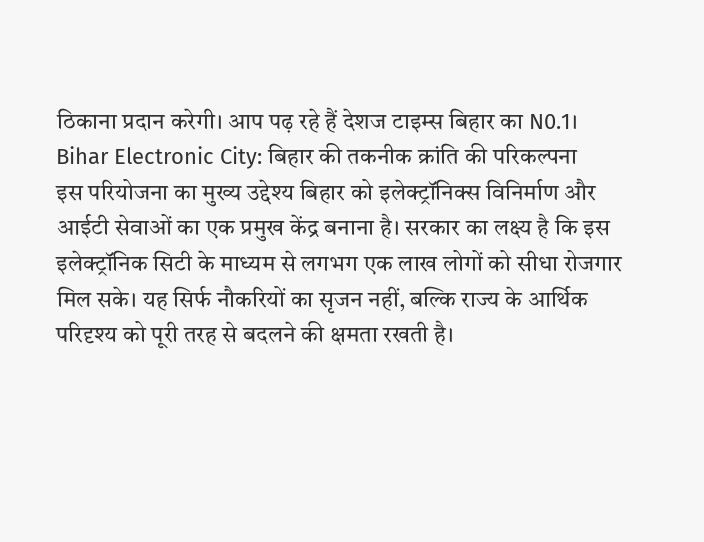ठिकाना प्रदान करेगी। आप पढ़ रहे हैं देशज टाइम्स बिहार का N0.1।
Bihar Electronic City: बिहार की तकनीक क्रांति की परिकल्पना
इस परियोजना का मुख्य उद्देश्य बिहार को इलेक्ट्रॉनिक्स विनिर्माण और आईटी सेवाओं का एक प्रमुख केंद्र बनाना है। सरकार का लक्ष्य है कि इस इलेक्ट्रॉनिक सिटी के माध्यम से लगभग एक लाख लोगों को सीधा रोजगार मिल सके। यह सिर्फ नौकरियों का सृजन नहीं, बल्कि राज्य के आर्थिक परिदृश्य को पूरी तरह से बदलने की क्षमता रखती है।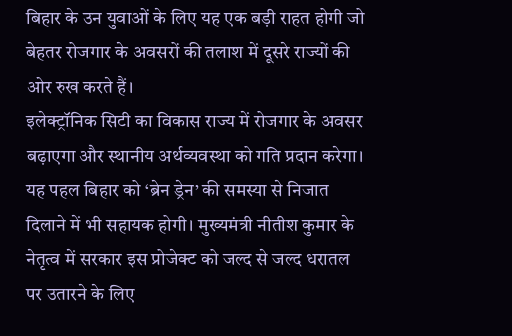बिहार के उन युवाओं के लिए यह एक बड़ी राहत होगी जो बेहतर रोजगार के अवसरों की तलाश में दूसरे राज्यों की ओर रुख करते हैं।
इलेक्ट्रॉनिक सिटी का विकास राज्य में रोजगार के अवसर बढ़ाएगा और स्थानीय अर्थव्यवस्था को गति प्रदान करेगा। यह पहल बिहार को ‘ब्रेन ड्रेन’ की समस्या से निजात दिलाने में भी सहायक होगी। मुख्यमंत्री नीतीश कुमार के नेतृत्व में सरकार इस प्रोजेक्ट को जल्द से जल्द धरातल पर उतारने के लिए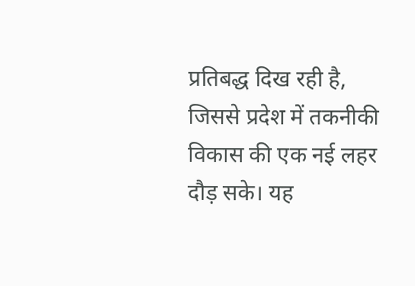प्रतिबद्ध दिख रही है, जिससे प्रदेश में तकनीकी विकास की एक नई लहर दौड़ सके। यह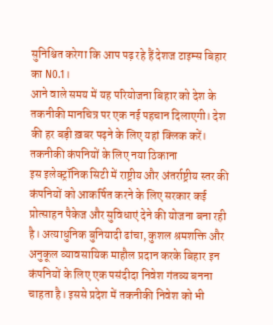सुनिश्चित करेगा कि आप पढ़ रहे हैं देशज टाइम्स बिहार का N0.1।
आने वाले समय में यह परियोजना बिहार को देश के तकनीकी मानचित्र पर एक नई पहचान दिलाएगी। देश की हर बड़ी ख़बर पढ़ने के लिए यहां क्लिक करें।
तकनीकी कंपनियों के लिए नया ठिकाना
इस इलेक्ट्रॉनिक सिटी में राष्ट्रीय और अंतर्राष्ट्रीय स्तर की कंपनियों को आकर्षित करने के लिए सरकार कई प्रोत्साहन पैकेज और सुविधाएं देने की योजना बना रही है। अत्याधुनिक बुनियादी ढांचा, कुशल श्रमशक्ति और अनुकूल व्यावसायिक माहौल प्रदान करके बिहार इन कंपनियों के लिए एक पसंदीदा निवेश गंतव्य बनना चाहता है। इससे प्रदेश में तकनीकी निवेश को भी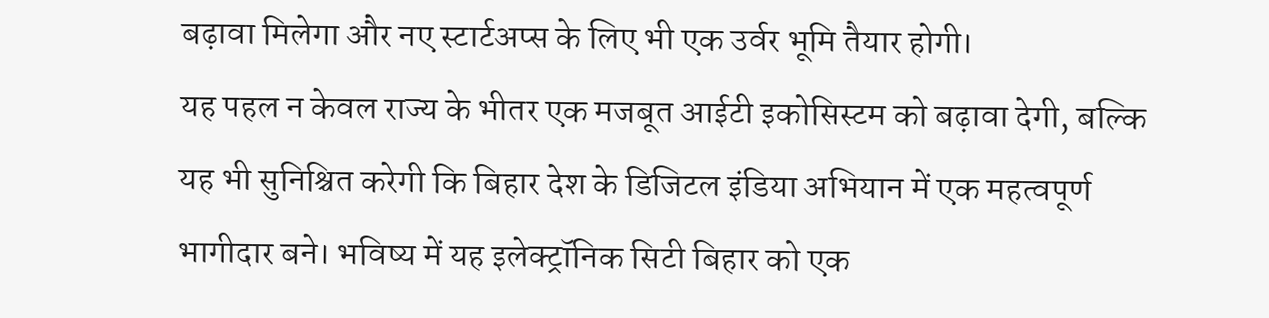बढ़ावा मिलेगा और नए स्टार्टअप्स के लिए भी एक उर्वर भूमि तैयार होगी।
यह पहल न केवल राज्य के भीतर एक मजबूत आईटी इकोसिस्टम को बढ़ावा देगी, बल्कि यह भी सुनिश्चित करेगी कि बिहार देश के डिजिटल इंडिया अभियान में एक महत्वपूर्ण भागीदार बने। भविष्य में यह इलेक्ट्रॉनिक सिटी बिहार को एक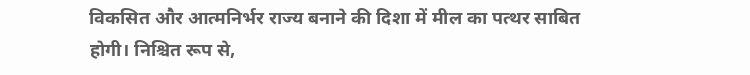विकसित और आत्मनिर्भर राज्य बनाने की दिशा में मील का पत्थर साबित होगी। निश्चित रूप से,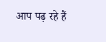आप पढ़ रहे हैं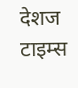देशज टाइम्स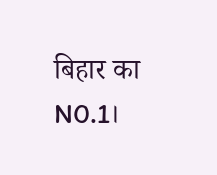बिहार का N0.1।